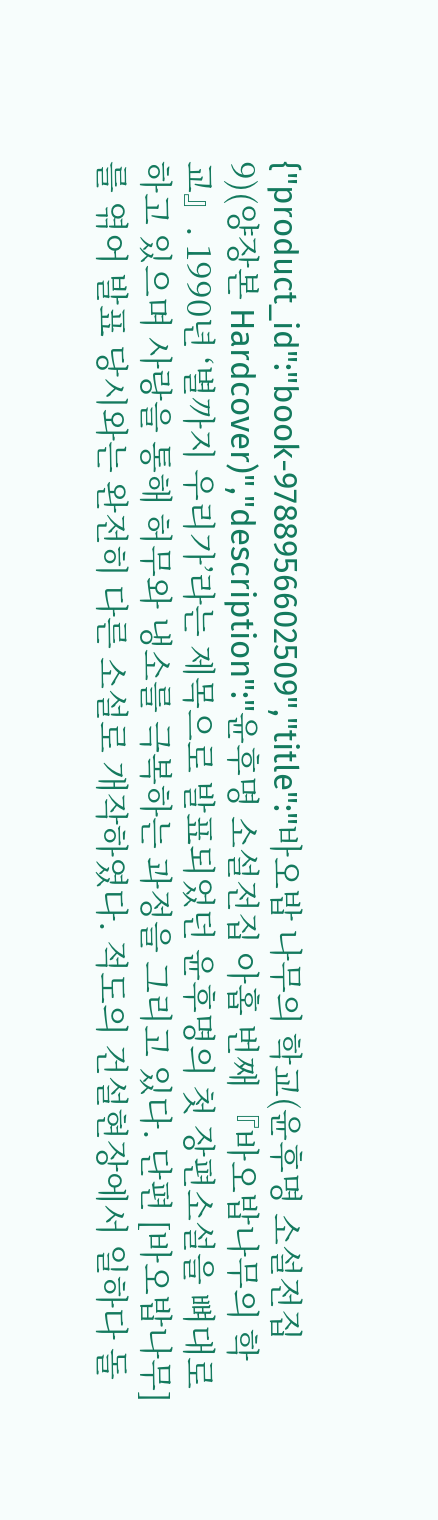{"product_id":"book-9788956602509","title":"바오밥 나무의 학교(윤후명 소설전집 9)(양장본 Hardcover)","description":"윤후명 소설전집 아홉 번째 『바오밥나무의 학교』. 1990년 ‘별까지 우리가’라는 제목으로 발표되었던 윤후명의 첫 장편소설을 뼈대로 하고 있으며 사랑을 통해 허무와 냉소를 극복하는 과정을 그리고 있다. 단편 [바오밥나무]를 엮어 발표 당시와는 완전히 다른 소설로 개작하였다. 적도의 건설현장에서 일하다 돌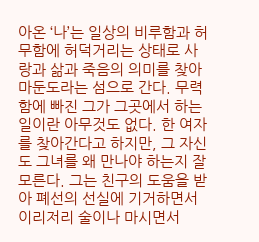아온 ‘나’는 일상의 비루함과 허무함에 허덕거리는 상태로 사랑과 삶과 죽음의 의미를 찾아 마둔도라는 섬으로 간다. 무력함에 빠진 그가 그곳에서 하는 일이란 아무것도 없다. 한 여자를 찾아간다고 하지만, 그 자신도 그녀를 왜 만나야 하는지 잘 모른다. 그는 친구의 도움을 받아 폐선의 선실에 기거하면서 이리저리 술이나 마시면서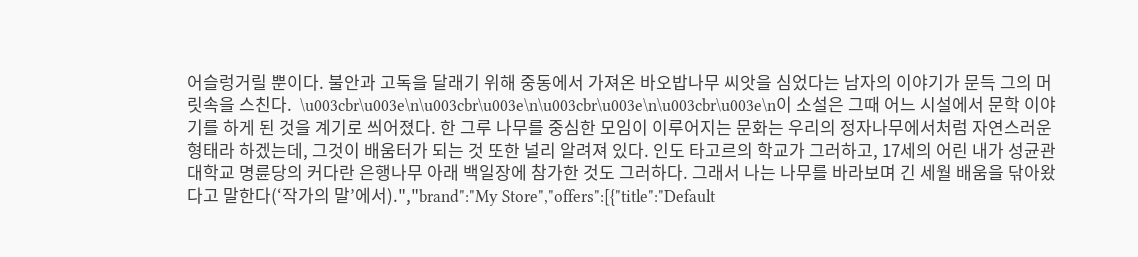어슬렁거릴 뿐이다. 불안과 고독을 달래기 위해 중동에서 가져온 바오밥나무 씨앗을 심었다는 남자의 이야기가 문득 그의 머릿속을 스친다.  \u003cbr\u003e\n\u003cbr\u003e\n\u003cbr\u003e\n\u003cbr\u003e\n이 소설은 그때 어느 시설에서 문학 이야기를 하게 된 것을 계기로 씌어졌다. 한 그루 나무를 중심한 모임이 이루어지는 문화는 우리의 정자나무에서처럼 자연스러운 형태라 하겠는데, 그것이 배움터가 되는 것 또한 널리 알려져 있다. 인도 타고르의 학교가 그러하고, 17세의 어린 내가 성균관대학교 명륜당의 커다란 은행나무 아래 백일장에 참가한 것도 그러하다. 그래서 나는 나무를 바라보며 긴 세월 배움을 닦아왔다고 말한다(‘작가의 말’에서).","brand":"My Store","offers":[{"title":"Default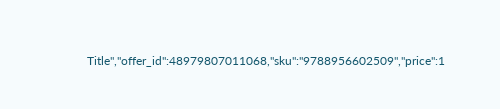Title","offer_id":48979807011068,"sku":"9788956602509","price":1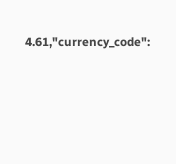4.61,"currency_code":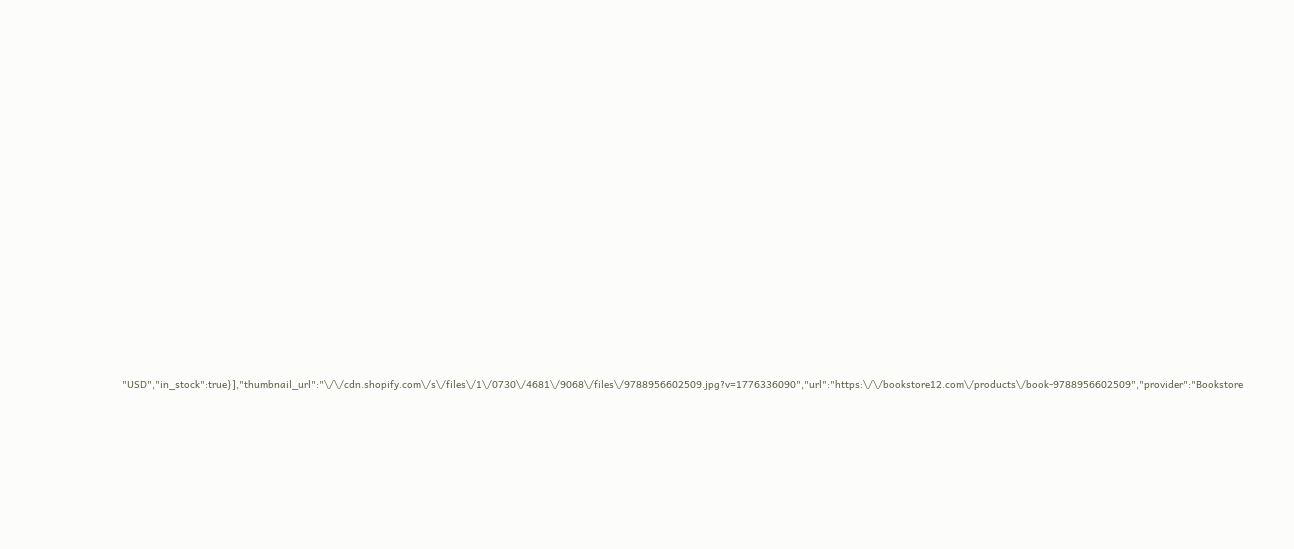"USD","in_stock":true}],"thumbnail_url":"\/\/cdn.shopify.com\/s\/files\/1\/0730\/4681\/9068\/files\/9788956602509.jpg?v=1776336090","url":"https:\/\/bookstore12.com\/products\/book-9788956602509","provider":"Bookstore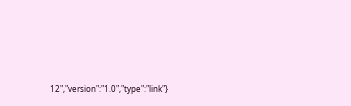12","version":"1.0","type":"link"}